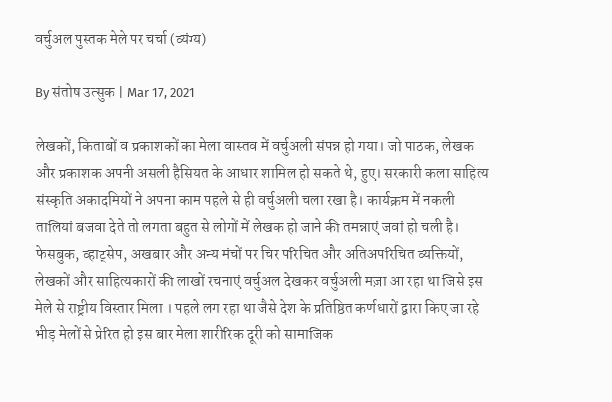वर्चुअल पुस्तक मेले पर चर्चा (व्यंग्य)

By संतोष उत्सुक | Mar 17, 2021

लेखकों, किताबों व प्रकाशकों का मेला वास्तव में वर्चुअली संपन्न हो गया। जो पाठक, लेखक और प्रकाशक अपनी असली हैसियत के आधार शामिल हो सकते थे, हुए। सरकारी कला साहित्य संस्कृति अकादमियों ने अपना काम पहले से ही वर्चुअली चला रखा है। कार्यक्रम में नकली तालियां बजवा देते तो लगता बहुत से लोगों में लेखक हो जाने की तमन्नाएं जवां हो चली है। फेसबुक, व्हाट्सेप, अखबार और अन्य मंचों पर चिर परिचित और अतिअपरिचित व्यक्तियों, लेखकों और साहित्यकारों की लाखों रचनाएं वर्चुअल देखकर वर्चुअली मज़ा आ रहा था जिसे इस मेले से राष्ट्रीय विस्तार मिला । पहले लग रहा था जैसे देश के प्रतिष्ठित कर्णधारों द्वारा किए जा रहे भीड़ मेलों से प्रेरित हो इस बार मेला शारीरिक दूरी को सामाजिक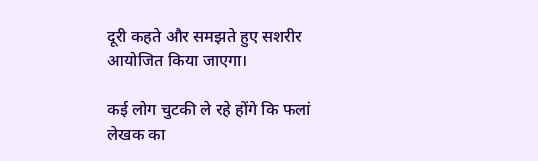दूरी कहते और समझते हुए सशरीर आयोजित किया जाएगा।

कई लोग चुटकी ले रहे होंगे कि फलां लेखक का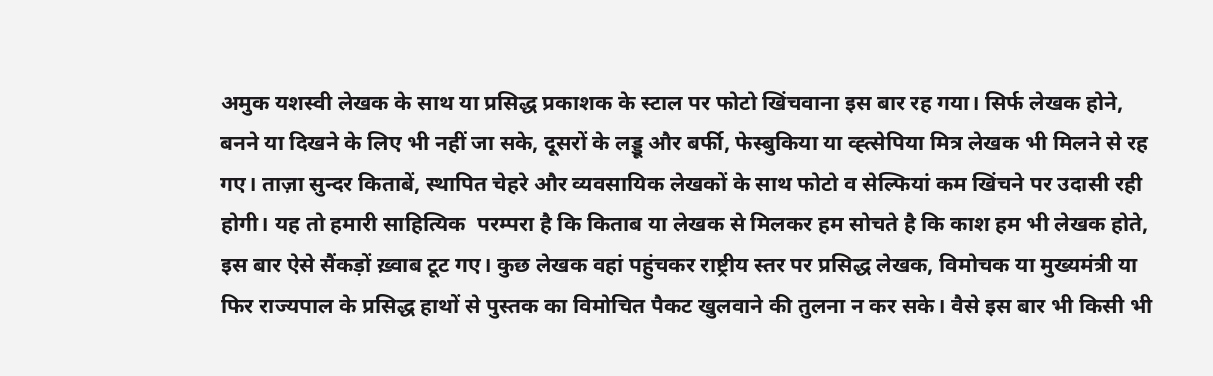अमुक यशस्वी लेखक के साथ या प्रसिद्ध प्रकाशक के स्टाल पर फोटो खिंचवाना इस बार रह गया। सिर्फ लेखक होने, बनने या दिखने के लिए भी नहीं जा सके, दूसरों के लड्डू और बर्फी, फेस्बुकिया या व्ह्त्सेपिया मित्र लेखक भी मिलने से रह गए। ताज़ा सुन्दर किताबें, स्थापित चेहरे और व्यवसायिक लेखकों के साथ फोटो व सेल्फियां कम खिंचने पर उदासी रही होगी। यह तो हमारी साहित्यिक  परम्परा है कि किताब या लेखक से मिलकर हम सोचते है कि काश हम भी लेखक होते, इस बार ऐसे सैंकड़ों ख़्वाब टूट गए। कुछ लेखक वहां पहुंचकर राष्ट्रीय स्तर पर प्रसिद्ध लेखक, विमोचक या मुख्यमंत्री या फिर राज्यपाल के प्रसिद्ध हाथों से पुस्तक का विमोचित पैकट खुलवाने की तुलना न कर सके। वैसे इस बार भी किसी भी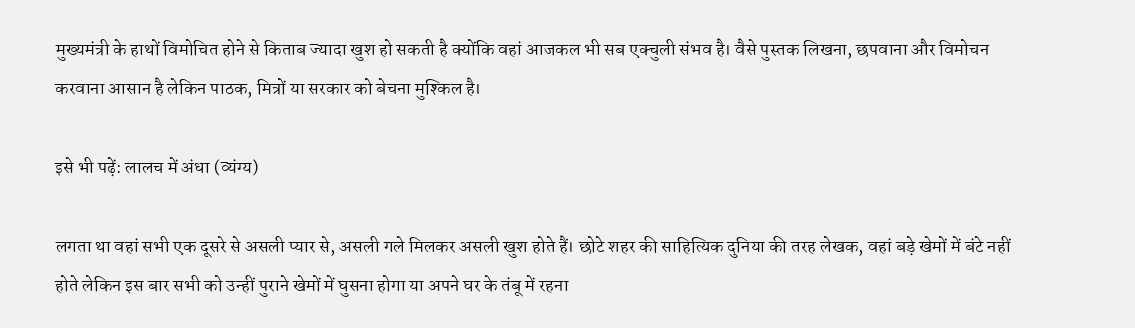मुख्यमंत्री के हाथों विमोचित होने से किताब ज्यादा खुश हो सकती है क्योंकि वहां आजकल भी सब एक्चुली संभव है। वैसे पुस्तक लिखना, छपवाना और विमोचन करवाना आसान है लेकिन पाठक, मित्रों या सरकार को बेचना मुश्किल है।

इसे भी पढ़ें: लालच में अंधा (व्यंग्य)

लगता था वहां सभी एक दूसरे से असली प्यार से, असली गले मिलकर असली खुश होते हैं। छोटे शहर की साहित्यिक दुनिया की तरह लेखक, वहां बड़े खेमों में बंटे नहीं होते लेकिन इस बार सभी को उन्हीं पुराने खेमों में घुसना होगा या अपने घर के तंबू में रहना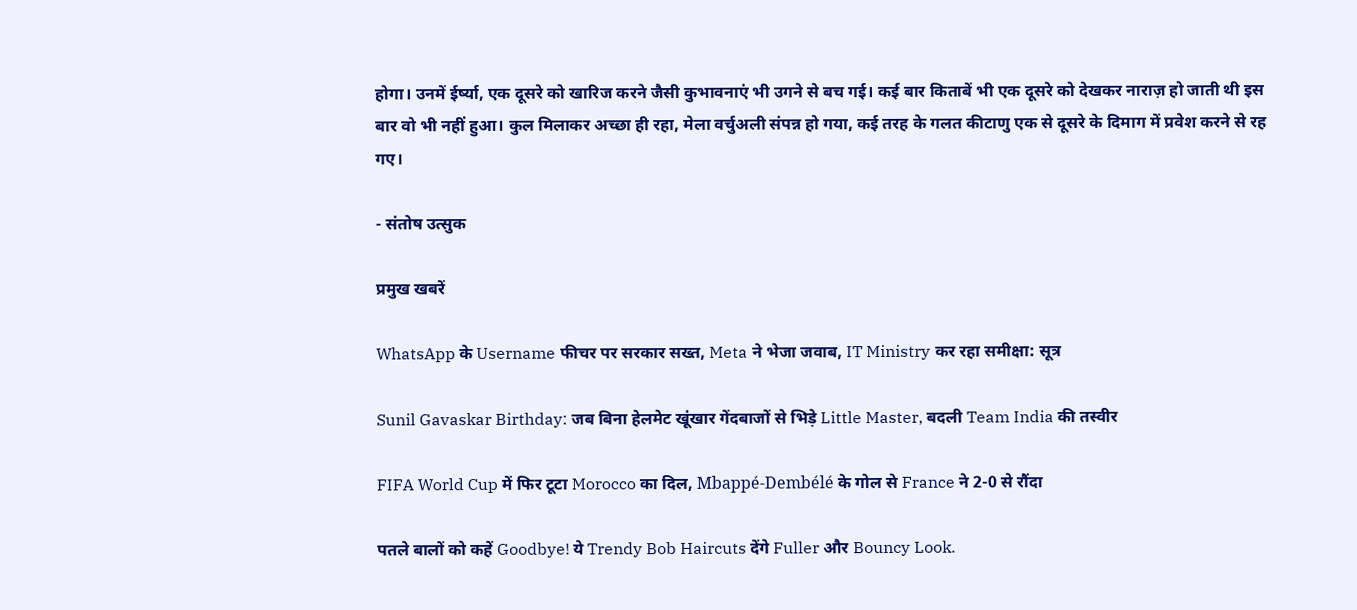होगा। उनमें ईर्ष्या, एक दूसरे को खारिज करने जैसी कुभावनाएं भी उगने से बच गई। कई बार किताबें भी एक दूसरे को देखकर नाराज़ हो जाती थी इस बार वो भी नहीं हुआ। कुल मिलाकर अच्छा ही रहा, मेला वर्चुअली संपन्न हो गया, कई तरह के गलत कीटाणु एक से दूसरे के दिमाग में प्रवेश करने से रह गए।

- संतोष उत्सुक

प्रमुख खबरें

WhatsApp के Username फीचर पर सरकार सख्त, Meta ने भेजा जवाब, IT Ministry कर रहा समीक्षा: सूत्र

Sunil Gavaskar Birthday: जब बिना हेलमेट खूंखार गेंदबाजों से भिड़े Little Master, बदली Team India की तस्वीर

FIFA World Cup में फिर टूटा Morocco का दिल, Mbappé-Dembélé के गोल से France ने 2-0 से रौंदा

पतले बालों को कहें Goodbye! ये Trendy Bob Haircuts देंगे Fuller और Bouncy Look.